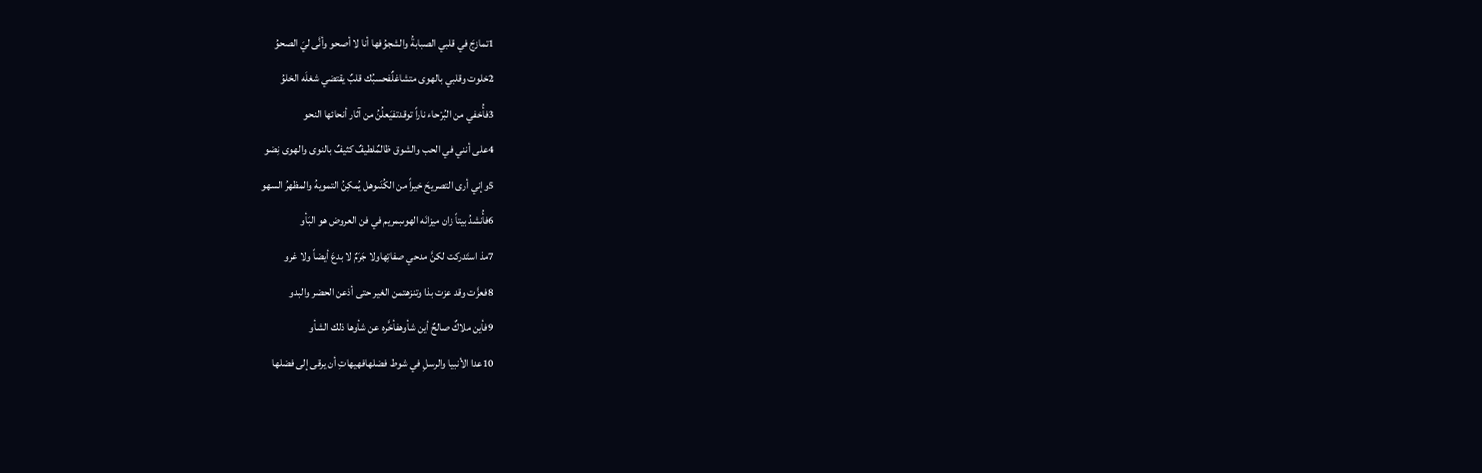1تمازجَ في قلبي الصبابةُ والشجوُفها أنا لا أصحو وأنَّى ليَ الصحوُ
2خلوت وقلبي بالهوى متشاغلٌفحسبُك قلبٌ يقتضي شغلَه الخلوُ
3فأُخفي من البُرْحاء ناراً توقدتفيَعلُنُ من آثار أنحائها النحو
4على أنني في الحب والشوق ظالمٌلطيفٌ كثيفٌ بالنوى والهوى نِضو
5وإني أرى التصريحَ خيراً من الكُنَىوهل يُمكِنُ التمويهُ والمظهرُ السهو
6فأُنشدُ بيتاً زان ميزانَه الهوىبمريم في فن العروض هو البَأو
7مذ استَدركت لكنَّ مدحي صفاتِهاولا جَرَمٌ لا بدعَ أيضاً ولا غرو
8فعزَّت وقد عزت بذا وتنزهتمن الغير حتى أذعن الحضر والبدو
9فأين ملاكٌ صالحٌ أين شأوهفأخَّره عن شأوها ذلك الشأو
10عدا الأنبيا والرسلِ في شوط فضلهافهيهاتِ أن يرقى إلى فضلها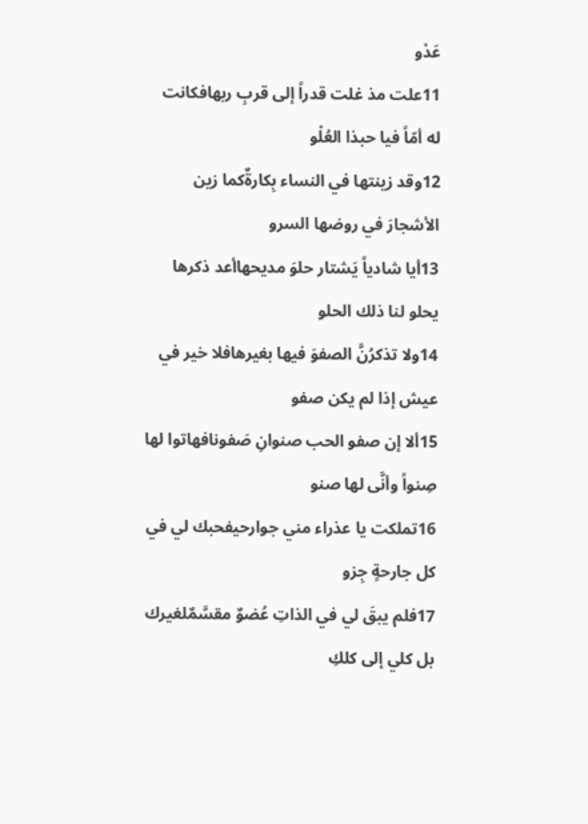عَدْو
11علت مذ غلت قدراً إلى قربِ ربهافكانت له أمّاً فيا حبذا العُلْو
12وقد زينتها في النساء بِكارةٌكما زين الأشجارَ في روضها السرو
13أيا شادياً يَشتار حلوَ مديحهاأعد ذكرها يحلو لنا ذلك الحلو
14ولا تذكرُنَّ الصفوَ فيها بغيرهافلا خير في عيش إذا لم يكن صفو
15ألا إن صفو الحب صنوانِ صَفونافهاتوا لها صِنواً وأنَّى لها صنو
16تملكت يا عذراء مني جوارحيفحبك لي في كل جارحةٍ جِزو
17فلم يبقَ لي في الذاتِ عُضوٌ مقسَّمٌلغيرك بل كلي إلى كلكِ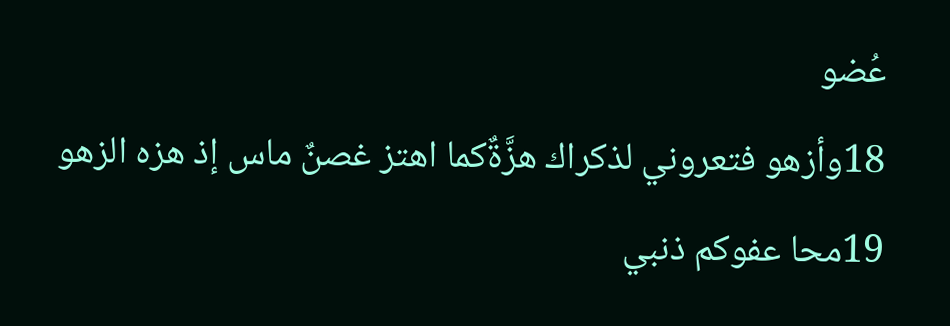عُضو
18وأزهو فتعروني لذكراك هزَّةٌكما اهتز غصنٌ ماس إذ هزه الزهو
19محا عفوكم ذنبي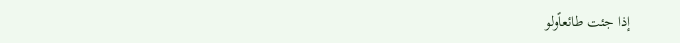إذا جئت طائعاًولو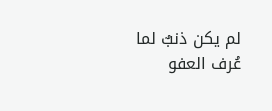لم يكن ذنبٌ لما عُرف العفو